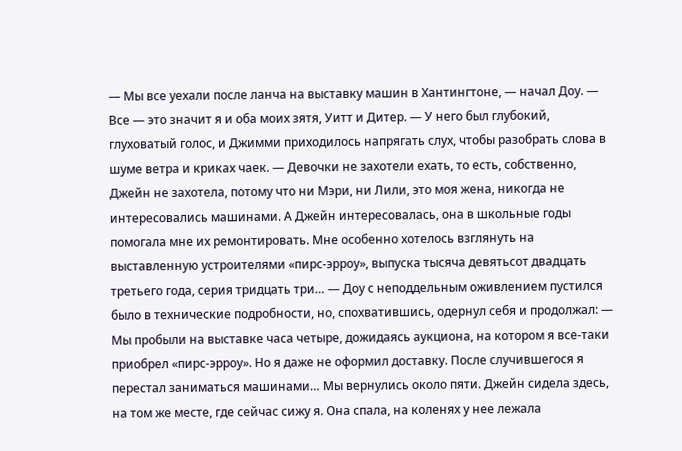— Мы все уехали после ланча на выставку машин в Хантингтоне, — начал Доу. — Все — это значит я и оба моих зятя, Уитт и Дитер. — У него был глубокий, глуховатый голос, и Джимми приходилось напрягать слух, чтобы разобрать слова в шуме ветра и криках чаек. — Девочки не захотели ехать, то есть, собственно, Джейн не захотела, потому что ни Мэри, ни Лили, это моя жена, никогда не интересовались машинами. А Джейн интересовалась, она в школьные годы помогала мне их ремонтировать. Мне особенно хотелось взглянуть на выставленную устроителями «пирс-эрроу», выпуска тысяча девятьсот двадцать третьего года, серия тридцать три… — Доу с неподдельным оживлением пустился было в технические подробности, но, спохватившись, одернул себя и продолжал: — Мы пробыли на выставке часа четыре, дожидаясь аукциона, на котором я все-таки приобрел «пирс-эрроу». Но я даже не оформил доставку. После случившегося я перестал заниматься машинами… Мы вернулись около пяти. Джейн сидела здесь, на том же месте, где сейчас сижу я. Она спала, на коленях у нее лежала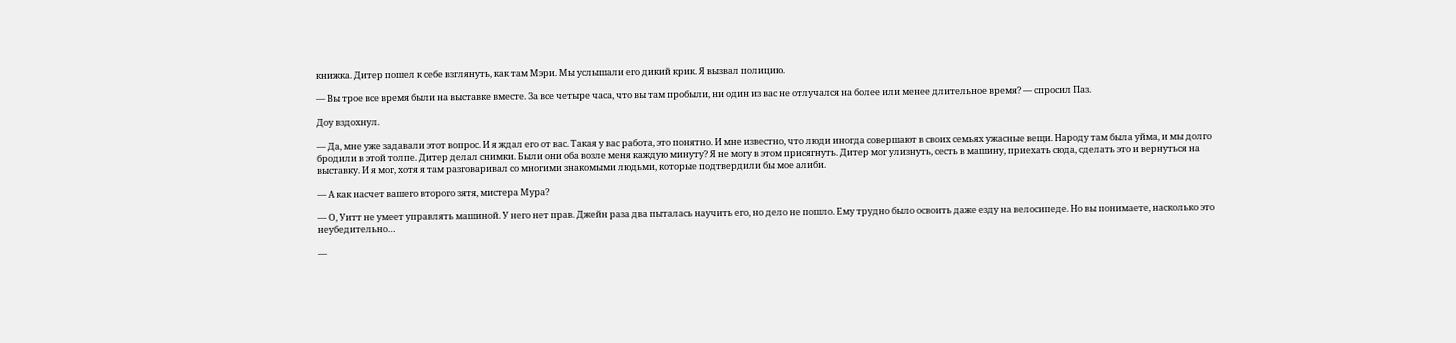книжка. Дитер пошел к себе взглянуть, как там Мэри. Мы услышали его дикий крик. Я вызвал полицию.

— Вы трое все время были на выставке вместе. За все четыре часа, что вы там пробыли, ни один из вас не отлучался на более или менее длительное время? — спросил Паз.

Доу вздохнул.

— Да, мне уже задавали этот вопрос. И я ждал его от вас. Такая у вас работа, это понятно. И мне известно, что люди иногда совершают в своих семьях ужасные вещи. Народу там была уйма, и мы долго бродили в этой толпе. Дитер делал снимки. Были они оба возле меня каждую минуту? Я не могу в этом присягнуть. Дитер мог улизнуть, сесть в машину, приехать сюда, сделать это и вернуться на выставку. И я мог, хотя я там разговаривал со многими знакомыми людьми, которые подтвердили бы мое алиби.

— А как насчет вашего второго зятя, мистера Мура?

— О, Уитт не умеет управлять машиной. У него нет прав. Джейн раза два пыталась научить его, но дело не пошло. Ему трудно было освоить даже езду на велосипеде. Но вы понимаете, насколько это неубедительно…

—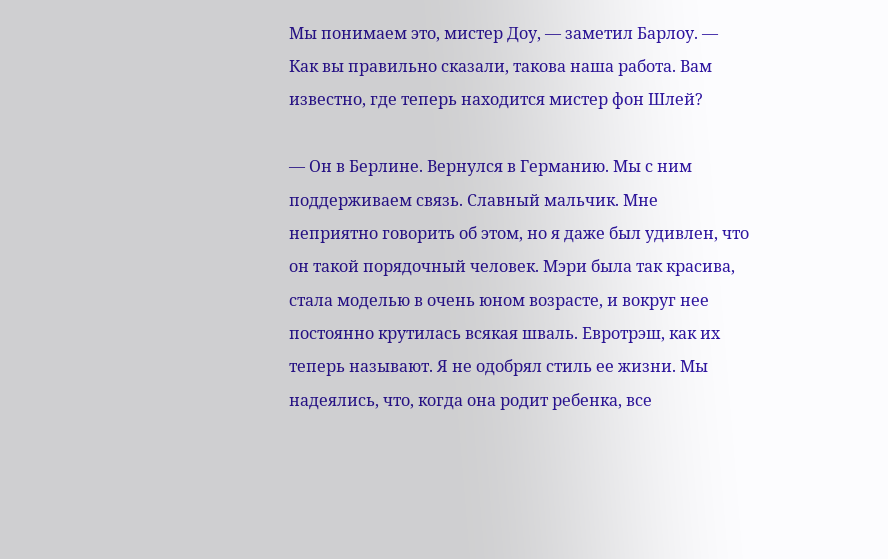Мы понимаем это, мистер Доу, — заметил Барлоу. — Как вы правильно сказали, такова наша работа. Вам известно, где теперь находится мистер фон Шлей?

— Он в Берлине. Вернулся в Германию. Мы с ним поддерживаем связь. Славный мальчик. Мне неприятно говорить об этом, но я даже был удивлен, что он такой порядочный человек. Мэри была так красива, стала моделью в очень юном возрасте, и вокруг нее постоянно крутилась всякая шваль. Евротрэш, как их теперь называют. Я не одобрял стиль ее жизни. Мы надеялись, что, когда она родит ребенка, все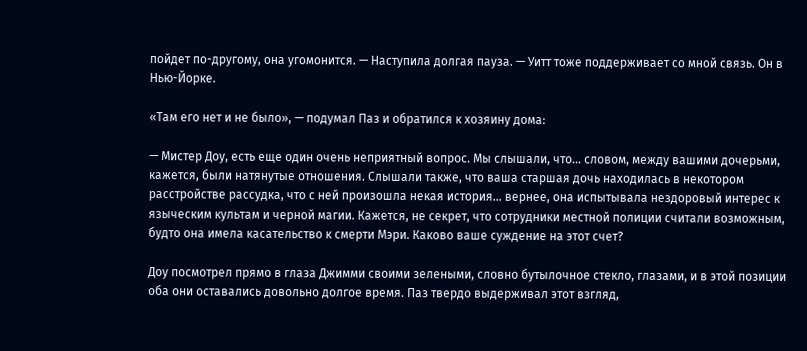пойдет по-другому, она угомонится. — Наступила долгая пауза. — Уитт тоже поддерживает со мной связь. Он в Нью-Йорке.

«Там его нет и не было», — подумал Паз и обратился к хозяину дома:

— Мистер Доу, есть еще один очень неприятный вопрос. Мы слышали, что… словом, между вашими дочерьми, кажется, были натянутые отношения. Слышали также, что ваша старшая дочь находилась в некотором расстройстве рассудка, что с ней произошла некая история… вернее, она испытывала нездоровый интерес к языческим культам и черной магии. Кажется, не секрет, что сотрудники местной полиции считали возможным, будто она имела касательство к смерти Мэри. Каково ваше суждение на этот счет?

Доу посмотрел прямо в глаза Джимми своими зелеными, словно бутылочное стекло, глазами, и в этой позиции оба они оставались довольно долгое время. Паз твердо выдерживал этот взгляд,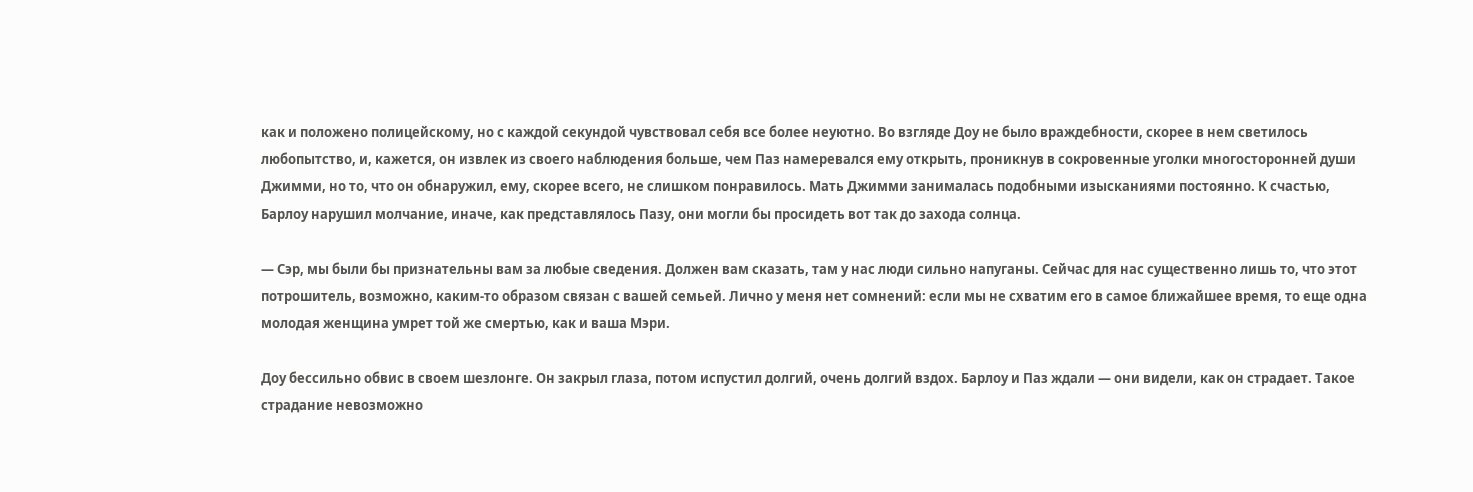как и положено полицейскому, но с каждой секундой чувствовал себя все более неуютно. Во взгляде Доу не было враждебности, скорее в нем светилось любопытство, и, кажется, он извлек из своего наблюдения больше, чем Паз намеревался ему открыть, проникнув в сокровенные уголки многосторонней души Джимми, но то, что он обнаружил, ему, скорее всего, не слишком понравилось. Мать Джимми занималась подобными изысканиями постоянно. К счастью, Барлоу нарушил молчание, иначе, как представлялось Пазу, они могли бы просидеть вот так до захода солнца.

— Сэр, мы были бы признательны вам за любые сведения. Должен вам сказать, там у нас люди сильно напуганы. Сейчас для нас существенно лишь то, что этот потрошитель, возможно, каким-то образом связан с вашей семьей. Лично у меня нет сомнений: если мы не схватим его в самое ближайшее время, то еще одна молодая женщина умрет той же смертью, как и ваша Мэри.

Доу бессильно обвис в своем шезлонге. Он закрыл глаза, потом испустил долгий, очень долгий вздох. Барлоу и Паз ждали — они видели, как он страдает. Такое страдание невозможно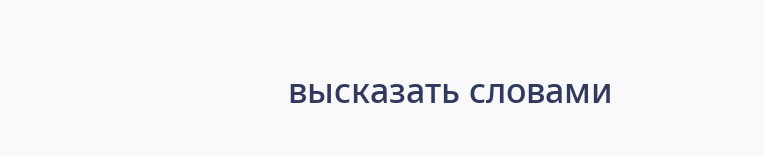высказать словами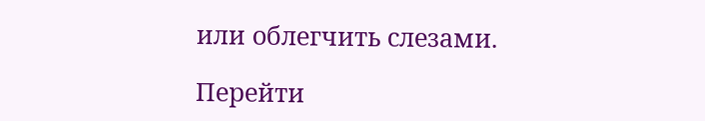или облегчить слезами.

Перейти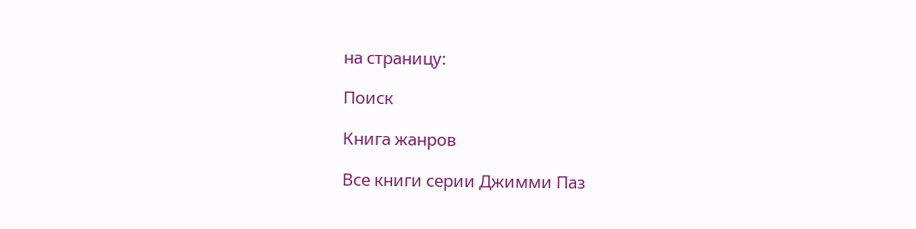на страницу:

Поиск

Книга жанров

Все книги серии Джимми Паз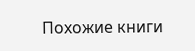Похожие книги